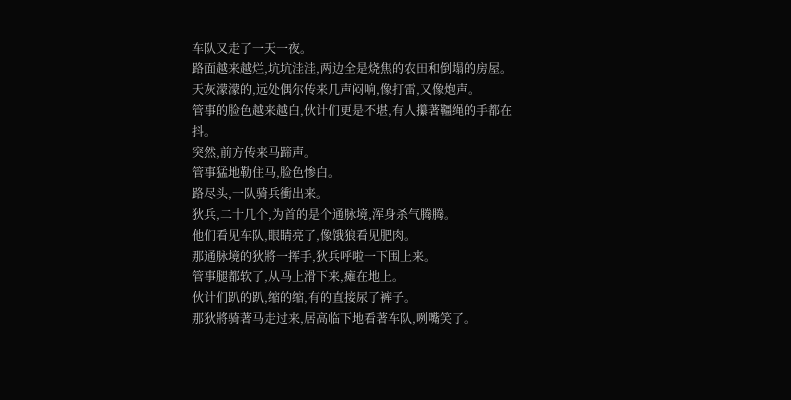车队又走了一天一夜。
路面越来越烂,坑坑洼洼,两边全是烧焦的农田和倒塌的房屋。
天灰濛濛的,远处偶尔传来几声闷响,像打雷,又像炮声。
管事的脸色越来越白,伙计们更是不堪,有人攥著韁绳的手都在抖。
突然,前方传来马蹄声。
管事猛地勒住马,脸色惨白。
路尽头,一队骑兵衝出来。
狄兵,二十几个,为首的是个通脉境,浑身杀气腾腾。
他们看见车队,眼睛亮了,像饿狼看见肥肉。
那通脉境的狄將一挥手,狄兵呼啦一下围上来。
管事腿都软了,从马上滑下来,瘫在地上。
伙计们趴的趴,缩的缩,有的直接尿了裤子。
那狄將骑著马走过来,居高临下地看著车队,咧嘴笑了。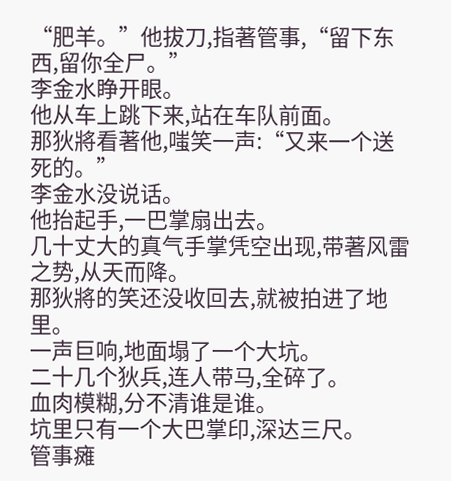“肥羊。”他拔刀,指著管事,“留下东西,留你全尸。”
李金水睁开眼。
他从车上跳下来,站在车队前面。
那狄將看著他,嗤笑一声:“又来一个送死的。”
李金水没说话。
他抬起手,一巴掌扇出去。
几十丈大的真气手掌凭空出现,带著风雷之势,从天而降。
那狄將的笑还没收回去,就被拍进了地里。
一声巨响,地面塌了一个大坑。
二十几个狄兵,连人带马,全碎了。
血肉模糊,分不清谁是谁。
坑里只有一个大巴掌印,深达三尺。
管事瘫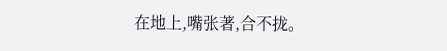在地上,嘴张著,合不拢。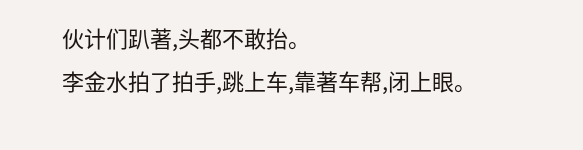伙计们趴著,头都不敢抬。
李金水拍了拍手,跳上车,靠著车帮,闭上眼。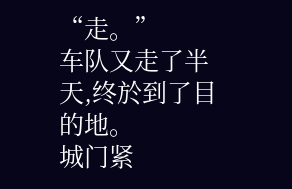“走。”
车队又走了半天,终於到了目的地。
城门紧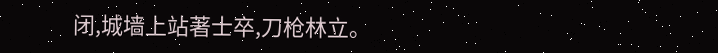闭,城墙上站著士卒,刀枪林立。